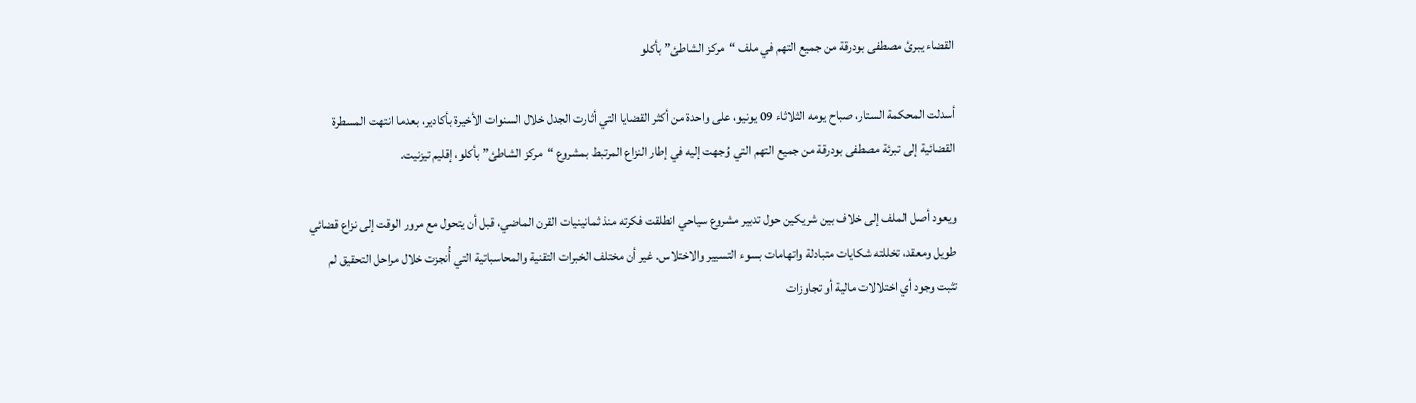القضاء يبرئ مصطفى بودرقة من جميع التهم في ملف “مركز الشاطئ” بأكلو

أسدلت المحكمة الستار، صباح يومه الثلاثاء 09 يونيو، على واحدة من أكثر القضايا التي أثارت الجدل خلال السنوات الأخيرة بأكادير، بعدما انتهت المسطرة القضائية إلى تبرئة مصطفى بودرقة من جميع التهم التي وُجهت إليه في إطار النزاع المرتبط بمشروع “مركز الشاطئ” بأكلو، إقليم تيزنيت.

ويعود أصل الملف إلى خلاف بين شريكين حول تدبير مشروع سياحي انطلقت فكرته منذ ثمانينيات القرن الماضي، قبل أن يتحول مع مرور الوقت إلى نزاع قضائي طويل ومعقد، تخللته شكايات متبادلة واتهامات بسوء التسيير والاختلاس. غير أن مختلف الخبرات التقنية والمحاسباتية التي أُنجزت خلال مراحل التحقيق لم تثبت وجود أي اختلالات مالية أو تجاوزات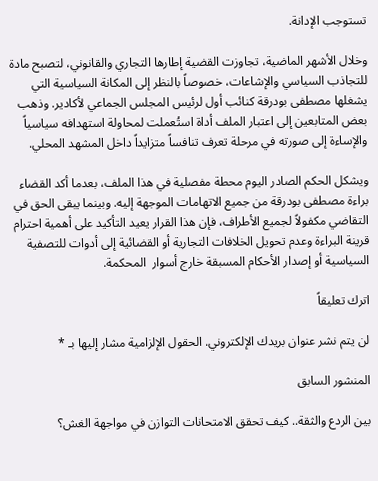تستوجب الإدانة.

وخلال الأشهر الماضية، تجاوزت القضية إطارها التجاري والقانوني، لتصبح مادة للتجاذب السياسي والإشاعات، خصوصاً بالنظر إلى المكانة السياسية التي يشغلها مصطفى بودرقة كنائب أول لرئيس المجلس الجماعي لأكادير. وذهب بعض المتابعين إلى اعتبار الملف أداة استُعملت لمحاولة استهدافه سياسياً والإساءة إلى صورته في مرحلة تعرف تنافساً متزايداً داخل المشهد المحلي.

ويشكل الحكم الصادر اليوم محطة مفصلية في هذا الملف، بعدما أكد القضاء براءة مصطفى بودرقة من جميع الاتهامات الموجهة إليه. وبينما يبقى الحق في التقاضي مكفولاً لجميع الأطراف، فإن هذا القرار يعيد التأكيد على أهمية احترام قرينة البراءة وعدم تحويل الخلافات التجارية أو القضائية إلى أدوات للتصفية السياسية أو إصدار الأحكام المسبقة خارج أسوار  المحكمة.

اترك تعليقاً

لن يتم نشر عنوان بريدك الإلكتروني. الحقول الإلزامية مشار إليها بـ *

المنشور السابق

بين الردع والثقة.. كيف تحقق الامتحانات التوازن في مواجهة الغش؟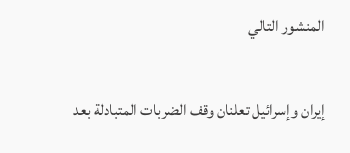المنشور التالي

إيران وإسرائيل تعلنان وقف الضربات المتبادلة بعد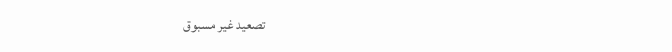تصعيد غير مسبوق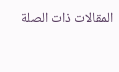المقالات ذات الصلة